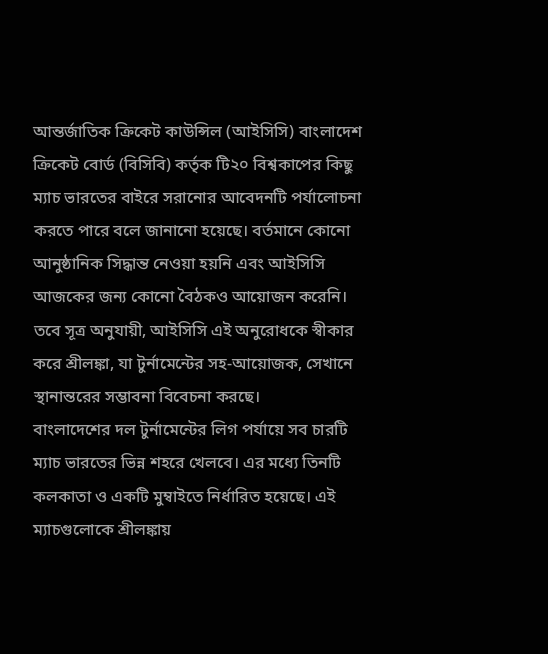আন্তর্জাতিক ক্রিকেট কাউন্সিল (আইসিসি) বাংলাদেশ ক্রিকেট বোর্ড (বিসিবি) কর্তৃক টি২০ বিশ্বকাপের কিছু ম্যাচ ভারতের বাইরে সরানোর আবেদনটি পর্যালোচনা করতে পারে বলে জানানো হয়েছে। বর্তমানে কোনো আনুষ্ঠানিক সিদ্ধান্ত নেওয়া হয়নি এবং আইসিসি আজকের জন্য কোনো বৈঠকও আয়োজন করেনি। তবে সূত্র অনুযায়ী, আইসিসি এই অনুরোধকে স্বীকার করে শ্রীলঙ্কা, যা টুর্নামেন্টের সহ-আয়োজক, সেখানে স্থানান্তরের সম্ভাবনা বিবেচনা করছে।
বাংলাদেশের দল টুর্নামেন্টের লিগ পর্যায়ে সব চারটি ম্যাচ ভারতের ভিন্ন শহরে খেলবে। এর মধ্যে তিনটি কলকাতা ও একটি মুম্বাইতে নির্ধারিত হয়েছে। এই ম্যাচগুলোকে শ্রীলঙ্কায়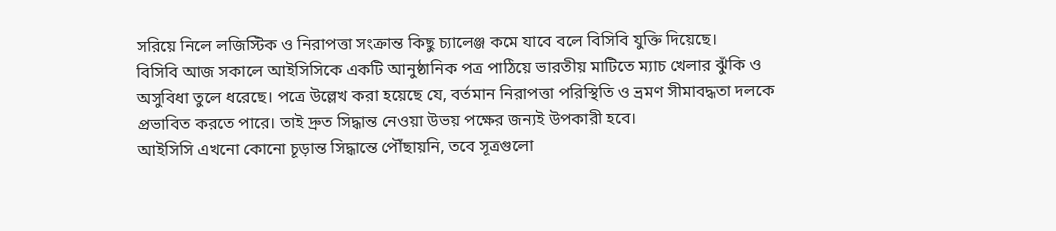সরিয়ে নিলে লজিস্টিক ও নিরাপত্তা সংক্রান্ত কিছু চ্যালেঞ্জ কমে যাবে বলে বিসিবি যুক্তি দিয়েছে।
বিসিবি আজ সকালে আইসিসিকে একটি আনুষ্ঠানিক পত্র পাঠিয়ে ভারতীয় মাটিতে ম্যাচ খেলার ঝুঁকি ও অসুবিধা তুলে ধরেছে। পত্রে উল্লেখ করা হয়েছে যে, বর্তমান নিরাপত্তা পরিস্থিতি ও ভ্রমণ সীমাবদ্ধতা দলকে প্রভাবিত করতে পারে। তাই দ্রুত সিদ্ধান্ত নেওয়া উভয় পক্ষের জন্যই উপকারী হবে।
আইসিসি এখনো কোনো চূড়ান্ত সিদ্ধান্তে পৌঁছায়নি, তবে সূত্রগুলো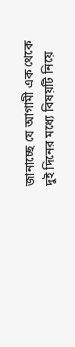জানাচ্ছে যে আগামী এক থেকে দুই দিনের মধ্যে বিষয়টি নিয়ে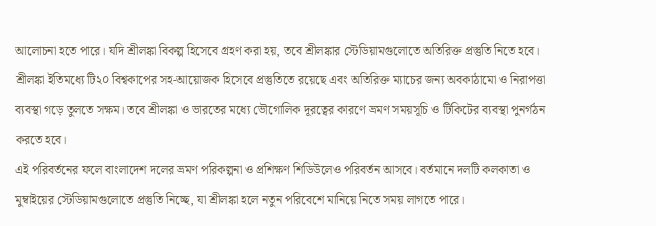আলোচনা হতে পারে। যদি শ্রীলঙ্কা বিকল্প হিসেবে গ্রহণ করা হয়, তবে শ্রীলঙ্কার স্টেডিয়ামগুলোতে অতিরিক্ত প্রস্তুতি নিতে হবে।
শ্রীলঙ্কা ইতিমধ্যে টি২০ বিশ্বকাপের সহ-আয়োজক হিসেবে প্রস্তুতিতে রয়েছে এবং অতিরিক্ত ম্যাচের জন্য অবকাঠামো ও নিরাপত্তা ব্যবস্থা গড়ে তুলতে সক্ষম। তবে শ্রীলঙ্কা ও ভারতের মধ্যে ভৌগোলিক দূরত্বের কারণে ভ্রমণ সময়সূচি ও টিকিটের ব্যবস্থা পুনর্গঠন করতে হবে।
এই পরিবর্তনের ফলে বাংলাদেশ দলের ভ্রমণ পরিকল্পনা ও প্রশিক্ষণ শিডিউলেও পরিবর্তন আসবে। বর্তমানে দলটি কলকাতা ও মুম্বাইয়ের স্টেডিয়ামগুলোতে প্রস্তুতি নিচ্ছে, যা শ্রীলঙ্কা হলে নতুন পরিবেশে মানিয়ে নিতে সময় লাগতে পারে।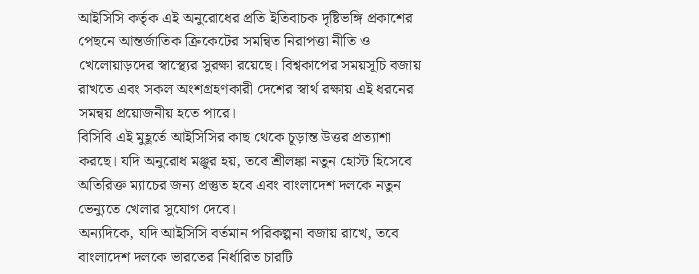আইসিসি কর্তৃক এই অনুরোধের প্রতি ইতিবাচক দৃষ্টিভঙ্গি প্রকাশের পেছনে আন্তর্জাতিক ক্রিকেটের সমন্বিত নিরাপত্তা নীতি ও খেলোয়াড়দের স্বাস্থ্যের সুরক্ষা রয়েছে। বিশ্বকাপের সময়সূচি বজায় রাখতে এবং সকল অংশগ্রহণকারী দেশের স্বার্থ রক্ষায় এই ধরনের সমন্বয় প্রয়োজনীয় হতে পারে।
বিসিবি এই মুহূর্তে আইসিসির কাছ থেকে চূড়ান্ত উত্তর প্রত্যাশা করছে। যদি অনুরোধ মঞ্জুর হয়, তবে শ্রীলঙ্কা নতুন হোস্ট হিসেবে অতিরিক্ত ম্যাচের জন্য প্রস্তুত হবে এবং বাংলাদেশ দলকে নতুন ভেন্যুতে খেলার সুযোগ দেবে।
অন্যদিকে, যদি আইসিসি বর্তমান পরিকল্পনা বজায় রাখে, তবে বাংলাদেশ দলকে ভারতের নির্ধারিত চারটি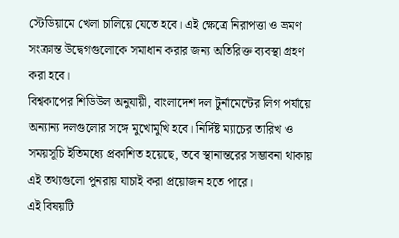স্টেডিয়ামে খেলা চালিয়ে যেতে হবে। এই ক্ষেত্রে নিরাপত্তা ও ভ্রমণ সংক্রান্ত উদ্বেগগুলোকে সমাধান করার জন্য অতিরিক্ত ব্যবস্থা গ্রহণ করা হবে।
বিশ্বকাপের শিডিউল অনুযায়ী, বাংলাদেশ দল টুর্নামেন্টের লিগ পর্যায়ে অন্যান্য দলগুলোর সঙ্গে মুখোমুখি হবে। নির্দিষ্ট ম্যাচের তারিখ ও সময়সূচি ইতিমধ্যে প্রকাশিত হয়েছে, তবে স্থানান্তরের সম্ভাবনা থাকায় এই তথ্যগুলো পুনরায় যাচাই করা প্রয়োজন হতে পারে।
এই বিষয়টি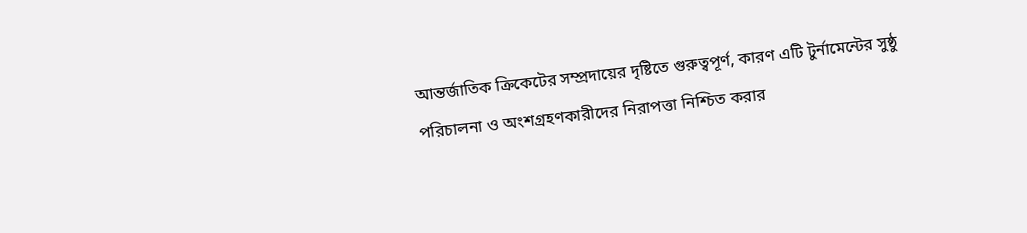আন্তর্জাতিক ক্রিকেটের সম্প্রদায়ের দৃষ্টিতে গুরুত্বপূর্ণ, কারণ এটি টুর্নামেন্টের সুষ্ঠু পরিচালনা ও অংশগ্রহণকারীদের নিরাপত্তা নিশ্চিত করার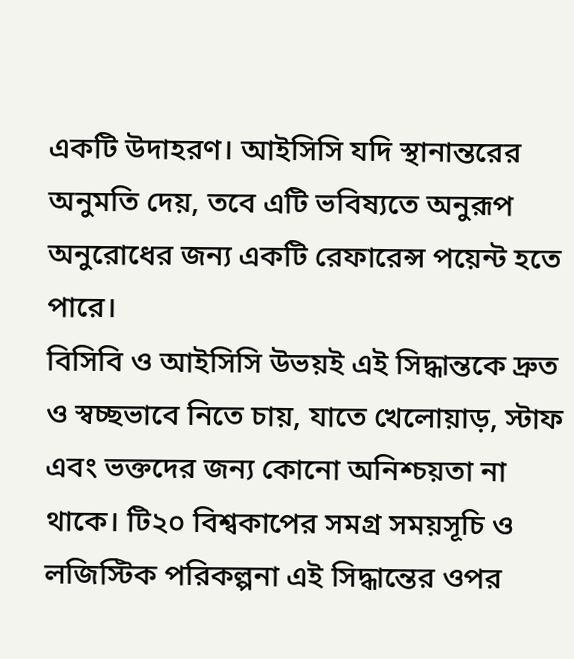একটি উদাহরণ। আইসিসি যদি স্থানান্তরের অনুমতি দেয়, তবে এটি ভবিষ্যতে অনুরূপ অনুরোধের জন্য একটি রেফারেন্স পয়েন্ট হতে পারে।
বিসিবি ও আইসিসি উভয়ই এই সিদ্ধান্তকে দ্রুত ও স্বচ্ছভাবে নিতে চায়, যাতে খেলোয়াড়, স্টাফ এবং ভক্তদের জন্য কোনো অনিশ্চয়তা না থাকে। টি২০ বিশ্বকাপের সমগ্র সময়সূচি ও লজিস্টিক পরিকল্পনা এই সিদ্ধান্তের ওপর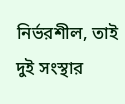নির্ভরশীল, তাই দুই সংস্থার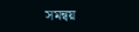সমন্বয়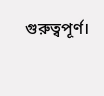গুরুত্বপূর্ণ।